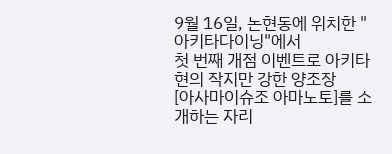9월 16일, 논현동에 위치한 "아키타다이닝"에서
첫 번째 개점 이벤트로 아키타현의 작지만 강한 양조장
[아사마이슈조 아마노토]를 소개하는 자리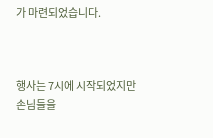가 마련되었습니다.



행사는 7시에 시작되었지만
손님들을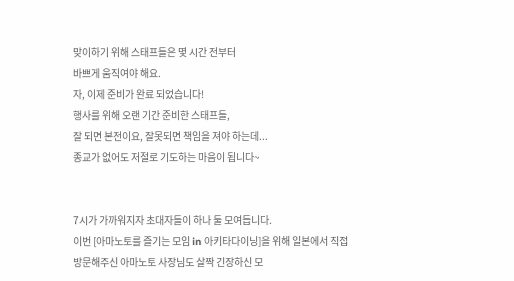맞이하기 위해 스태프들은 몇 시간 전부터
바쁘게 움직여야 해요.
자, 이제 준비가 완료 되었습니다!
행사를 위해 오랜 기간 준비한 스태프들,
잘 되면 본전이요, 잘못되면 책임을 져야 하는데...
종교가 없어도 저절로 기도하는 마음이 됩니다~


7시가 가까워지자 초대자들이 하나 둘 모여듭니다.
이번 [아마노토를 즐기는 모임 in 아키타다이닝]을 위해 일본에서 직접
방문해주신 아마노토 사장님도 살짝 긴장하신 모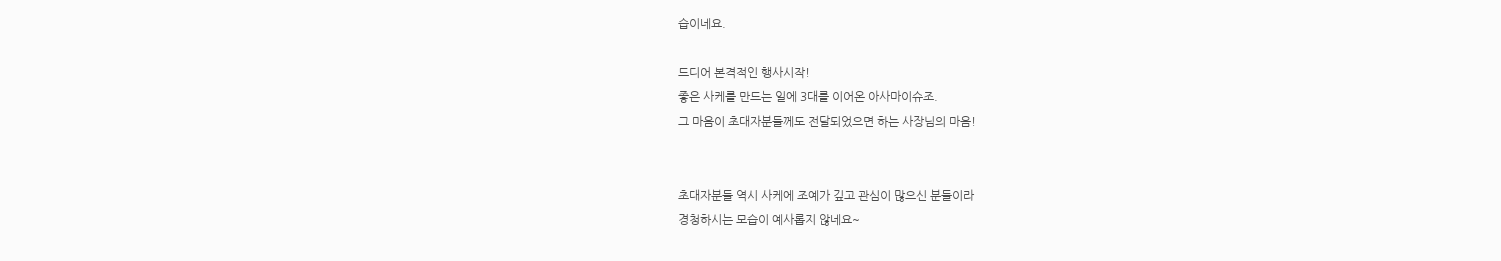습이네요.

드디어 본격적인 행사시작!
좋은 사케를 만드는 일에 3대를 이어온 아사마이슈조.
그 마음이 초대자분들께도 전달되었으면 하는 사장님의 마음!


초대자분들 역시 사케에 조예가 깊고 관심이 많으신 분들이라
경청하시는 모습이 예사롭지 않네요~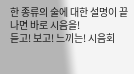한 종류의 술에 대한 설명이 끝나면 바로 시음을!
듣고! 보고! 느끼는! 시음회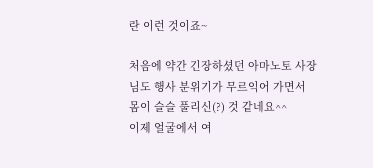란 이런 것이죠~

처음에 약간 긴장하셨던 아마노토 사장님도 행사 분위기가 무르익어 가면서
몸이 슬슬 풀리신(?) 것 같네요^^
이제 얼굴에서 여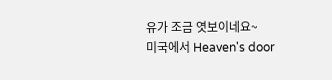유가 조금 엿보이네요~
미국에서 Heaven's door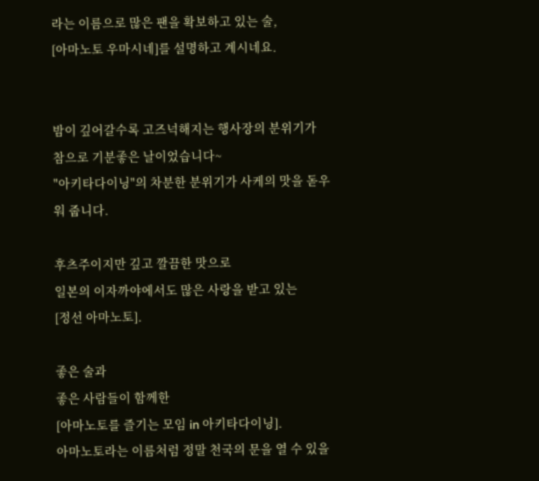라는 이름으로 많은 팬을 확보하고 있는 술,
[아마노토 우마시네]를 설명하고 계시네요.


밤이 깊어갈수록 고즈넉해지는 행사장의 분위기가
참으로 기분좋은 날이었습니다~
"아키타다이닝"의 차분한 분위기가 사케의 맛을 돋우워 줍니다.

후츠주이지만 깊고 깔끔한 맛으로
일본의 이자까야에서도 많은 사랑을 받고 있는
[정선 아마노토].

좋은 술과
좋은 사람들이 함께한
[아마노토를 즐기는 모임 in 아키타다이닝].
아마노토라는 이름처럼 정말 천국의 문을 열 수 있을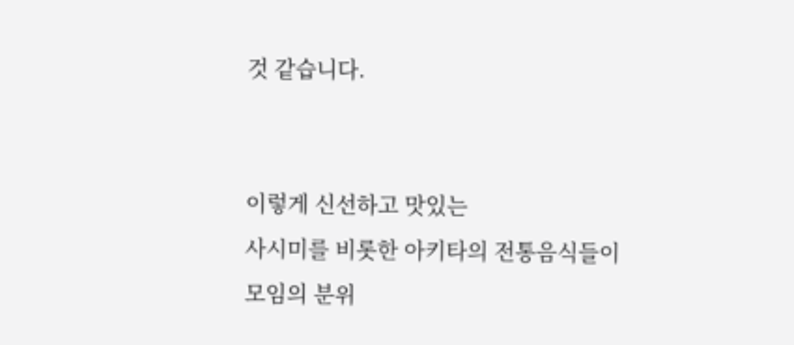것 같습니다.


이렇게 신선하고 맛있는
사시미를 비롯한 아키타의 전통음식들이
모임의 분위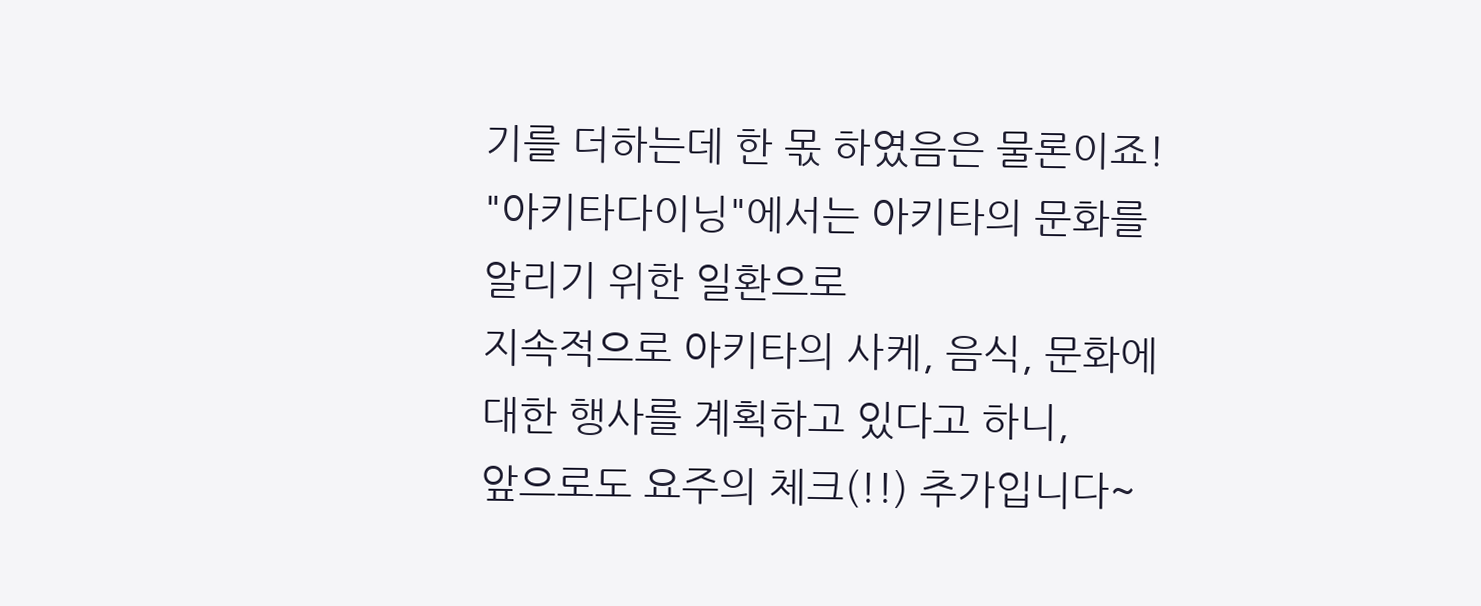기를 더하는데 한 몫 하였음은 물론이죠!
"아키타다이닝"에서는 아키타의 문화를 알리기 위한 일환으로
지속적으로 아키타의 사케, 음식, 문화에 대한 행사를 계획하고 있다고 하니,
앞으로도 요주의 체크(!!) 추가입니다~